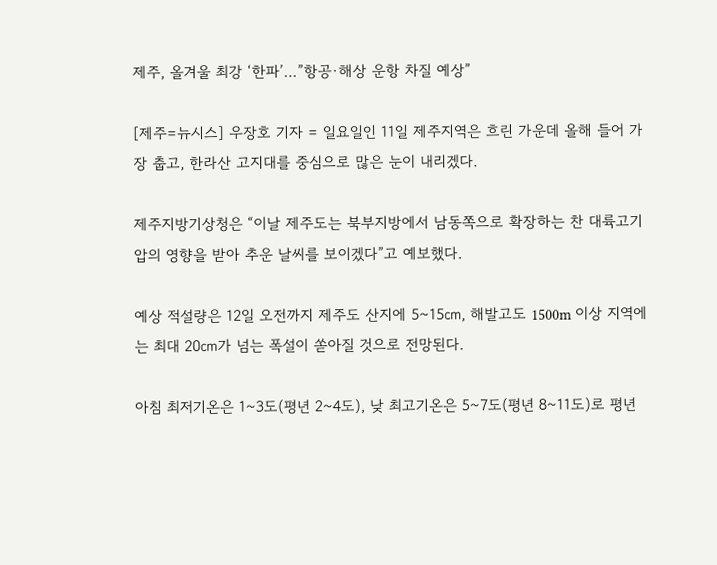제주, 올겨울 최강 ‘한파’…”항공·해상 운항 차질 예상”

[제주=뉴시스] 우장호 기자 = 일요일인 11일 제주지역은 흐린 가운데 올해 들어 가장 춥고, 한라산 고지대를 중심으로 많은 눈이 내리겠다.

제주지방기상청은 “이날 제주도는 북부지방에서 남동쪽으로 확장하는 찬 대륙고기압의 영향을 받아 추운 날씨를 보이겠다”고 예보했다.

예상 적설량은 12일 오전까지 제주도 산지에 5~15㎝, 해발고도 1500m 이상 지역에는 최대 20㎝가 넘는 폭설이 쏟아질 것으로 전망된다.

아침 최저기온은 1~3도(평년 2~4도), 낮 최고기온은 5~7도(평년 8~11도)로 평년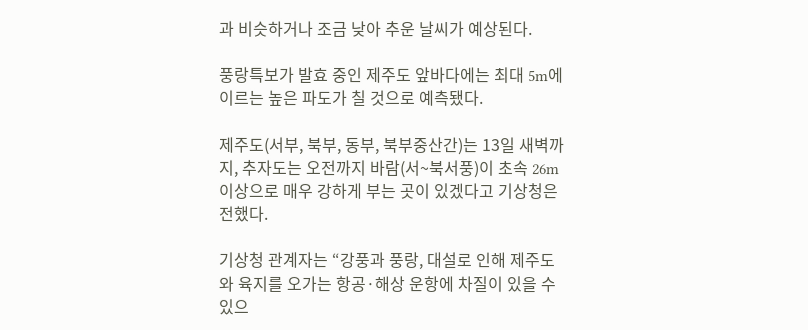과 비슷하거나 조금 낮아 추운 날씨가 예상된다.

풍랑특보가 발효 중인 제주도 앞바다에는 최대 5m에 이르는 높은 파도가 칠 것으로 예측됐다.

제주도(서부, 북부, 동부, 북부중산간)는 13일 새벽까지, 추자도는 오전까지 바람(서~북서풍)이 초속 26m 이상으로 매우 강하게 부는 곳이 있겠다고 기상청은 전했다.

기상청 관계자는 “강풍과 풍랑, 대설로 인해 제주도와 육지를 오가는 항공·해상 운항에 차질이 있을 수 있으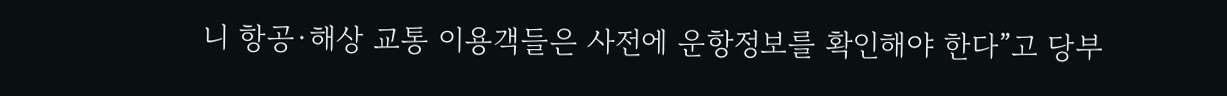니 항공·해상 교통 이용객들은 사전에 운항정보를 확인해야 한다”고 당부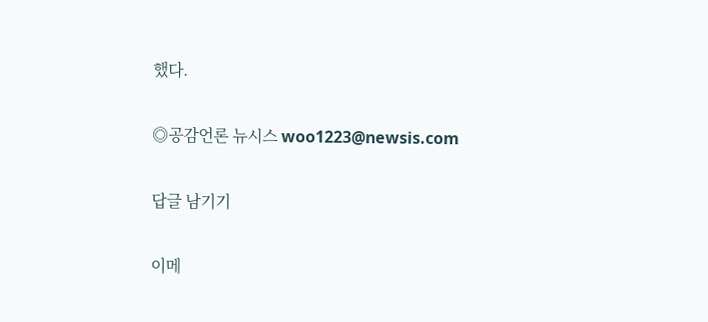했다.

◎공감언론 뉴시스 woo1223@newsis.com

답글 남기기

이메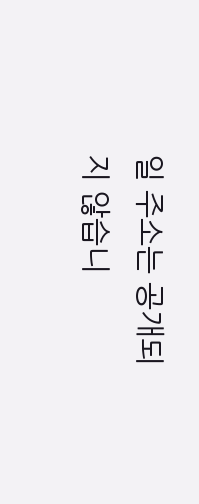일 주소는 공개되지 않습니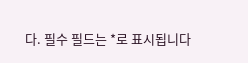다. 필수 필드는 *로 표시됩니다